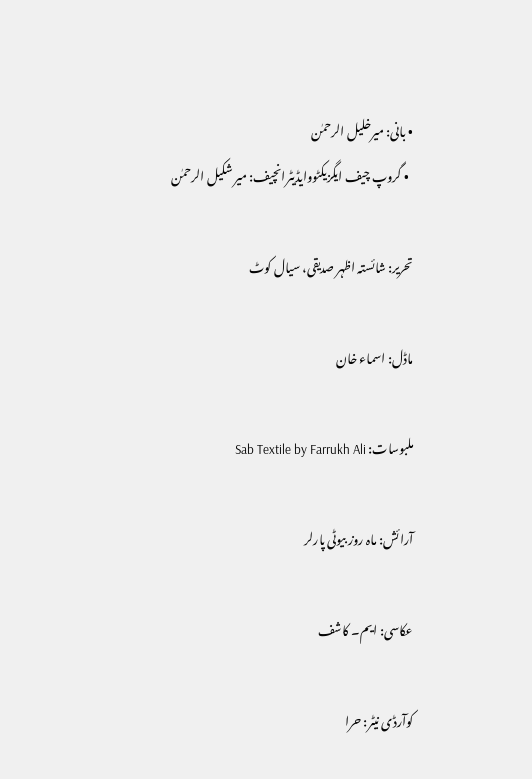• بانی: میرخلیل الرحمٰن
  • گروپ چیف ایگزیکٹووایڈیٹرانچیف: میر شکیل الرحمٰن

تحریر: شائستہ اظہر صدیقی، سیال کوٹ

ماڈل: اسماء خان

ملبوسات: Sab Textile by Farrukh Ali

آرائش: ماہ روز بیوٹی پارلر

عکاسی: ایم۔ کاشف

کوآرڈی نیٹر: حرا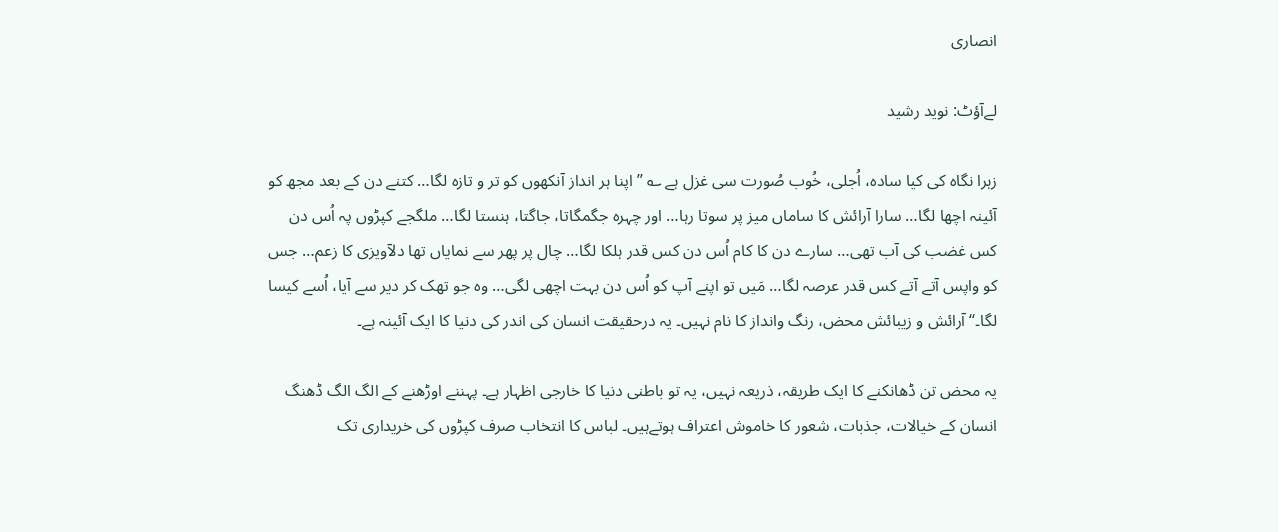انصاری

لےآؤٹ: نوید رشید

زہرا نگاہ کی کیا سادہ، اُجلی، خُوب صُورت سی غزل ہے ؎ ’’اپنا ہر انداز آنکھوں کو تر و تازہ لگا… کتنے دن کے بعد مجھ کو آئینہ اچھا لگا… سارا آرائش کا ساماں میز پر سوتا رہا… اور چہرہ جگمگاتا، جاگتا، ہنستا لگا… ملگجے کپڑوں پہ اُس دن کس غضب کی آب تھی… سارے دن کا کام اُس دن کس قدر ہلکا لگا… چال پر پھر سے نمایاں تھا دلآویزی کا زعم… جس کو واپس آتے آتے کس قدر عرصہ لگا… مَیں تو اپنے آپ کو اُس دن بہت اچھی لگی… وہ جو تھک کر دیر سے آیا، اُسے کیسا لگا۔‘‘ آرائش و زیبائش محض، رنگ وانداز کا نام نہیں۔ یہ درحقیقت انسان کی اندر کی دنیا کا ایک آئینہ ہے۔

یہ محض تن ڈھانکنے کا ایک طریقہ، ذریعہ نہیں، یہ تو باطنی دنیا کا خارجی اظہار ہے۔ پہننے اوڑھنے کے الگ الگ ڈھنگ انسان کے خیالات، جذبات، شعور کا خاموش اعتراف ہوتےہیں۔ لباس کا انتخاب صرف کپڑوں کی خریداری تک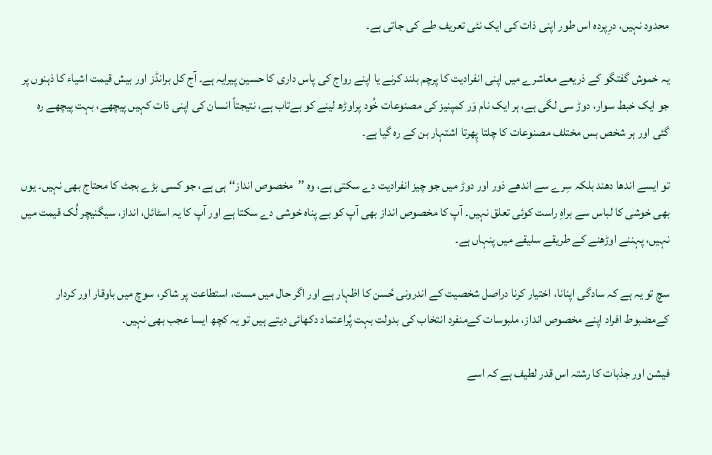محدود نہیں، درِپردہ اس طور اپنی ذات کی ایک نئی تعریف طے کی جاتی ہے۔

یہ خموش گفتگو کے ذریعے معاشرے میں اپنی انفرادیت کا پرچم بلند کرنے یا اپنے رواج کی پاس داری کا حسین پیرایہ ہے۔ آج کل برانڈز اور بیش قیمت اشیاء کا ذہنوں پر جو ایک خبط سوار، دوڑ سی لگی ہے، ہر ایک نام وَر کمپنیز کی مصنوعات خُود پراوڑھ لینے کو بےتاب ہے، نتیجتاً انسان کی اپنی ذات کہیں پیچھے، بہت پیچھے رہ گئی اور ہر شخص بس مختلف مصنوعات کا چلتا پِھرتا اشتہار بن کے رہ گیا ہے۔

تو ایسے اندھا دھند بلکہ سِرے سے اندھے دَور اور دوڑ میں جو چیز انفرادیت دے سکتی ہے، وہ ’’مخصوص انداز‘‘ ہی ہے، جو کسی بڑے بجٹ کا محتاج بھی نہیں۔ یوں بھی خوشی کا لباس سے براہِ راست کوئی تعلق نہیں۔ آپ کا مخصوص انداز بھی آپ کو بے پناہ خوشی دے سکتا ہے اور آپ کا یہ اسٹائل، انداز، سیگنیچر لُک قیمت میں نہیں، پہننے اوڑھنے کے طریقے سلیقے میں پنہاں ہے۔

سچ تو یہ ہے کہ سادگی اپنانا، اختیار کرنا دراصل شخصیت کے اندرونی حُسن کا اظہار ہے اور اگر حال میں مست، استطاعت پر شاکر، سوچ میں باوقار اور کردار کےمضبوط افراد اپنے مخصوص انداز، ملبوسات کےمنفرد انتخاب کی بدولت بہت پُراعتماد دکھائی دیتے ہیں تو یہ کچھ ایسا عجب بھی نہیں۔

فیشن اور جذبات کا رشتہ اس قدر لطیف ہے کہ اسے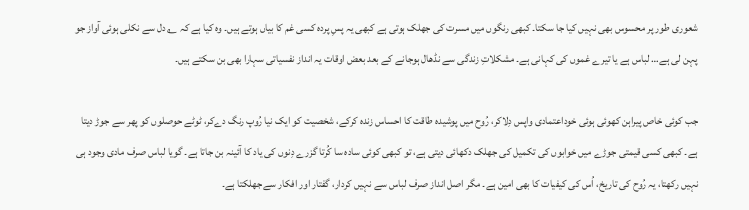شعوری طور پر محسوس بھی نہیں کیا جا سکتا۔ کبھی رنگوں میں مسرت کی جھلک ہوتی ہے کبھی یہ پسِ پردہ کسی غم کا بیاں ہوتے ہیں۔ وہ کیا ہے کہ ؎ دل سے نکلی ہوئی آواز جو پہن لی ہے… لباس ہے یا تیرے غموں کی کہانی ہے۔ مشکلاتِ زندگی سے نڈھال ہوجانے کے بعد بعض اوقات یہ انداز نفسیاتی سہارا بھی بن سکتے ہیں۔

جب کوئی خاص پیراہن کھوئی ہوئی خوداعتمادی واپس دِلاکر، رُوح میں پوشیدہ طاقت کا احساس زندہ کرکے، شخصیت کو ایک نیا رُوپ رنگ دےکر، ٹوٹے حوصلوں کو پھر سے جوڑ دیتا ہے۔ کبھی کسی قیمتی جوڑے میں خوابوں کی تکمیل کی جھلک دکھائی دیتی ہے، تو کبھی کوئی سادہ سا کُرتا گزرے دِنوں کی یاد کا آئینہ بن جاتا ہے۔ گویا لباس صرف مادی وجود ہی نہیں رکھتا، یہ رُوح کی تاریخ، اُس کی کیفیات کا بھی امین ہے۔ مگر اصل انداز صرف لباس سے نہیں کردار، گفتار اور افکار سےجھلکتا ہے۔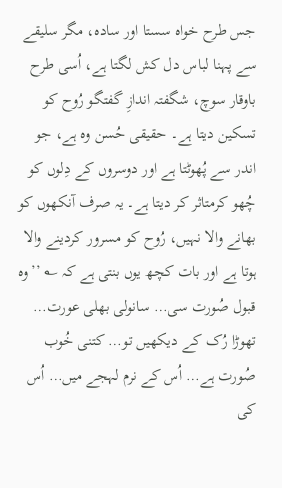جس طرح خواہ سستا اور سادہ، مگر سلیقے سے پہنا لباس دل کش لگتا ہے، اُسی طرح باوقار سوچ، شگفتہ اندازِ گفتگو رُوح کو تسکین دیتا ہے۔ حقیقی حُسن وہ ہے، جو اندر سے پُھوٹتا ہے اور دوسروں کے دِلوں کو چُھو کرمتاثر کر دیتا ہے۔ یہ صرف آنکھوں کو بھانے والا نہیں، رُوح کو مسرور کردینے والا ہوتا ہے اور بات کچھ یوں بنتی ہے کہ ؎ ’’وہ قبول صُورت سی… سانولی بھلی عورت… تھوڑا رُک کے دیکھیں تو… کتنی خُوب صُورت ہے… اُس کے نرم لہجے میں… اُس کی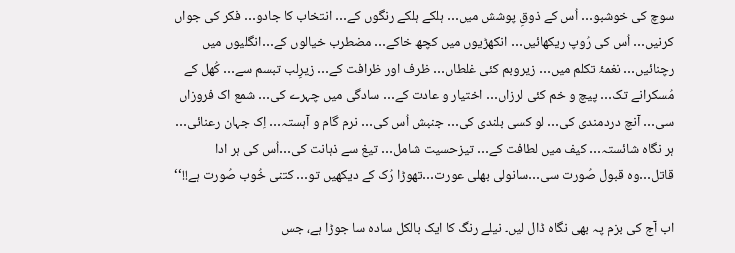سوچ کی خوشبو… اُس کے ذوقِ پوشش میں… ہلکے ہلکے رنگوں کے… انتخاب کا جادو… فکر کی جواں کرنیں… اُس کی رُوپ ریکھائیں… انکھڑیوں میں کچھ خاکے… مضطرب خیالوں کے…انگلیوں میں رچنائیں… نغمۂ تکلم میں… زیروبم کئی غلطاں… ظرف اور ظرافت کے… زیرِلب تبسم سے… کُھل کے مُسکرانے تک… پیچ و خم کئی لرزاں… اختیار و عادت کے… سادگی میں چہرے کی… شمع اک فروزاں سی… آنچ دردمندی کی… لو کسی بلندی کی… جنبش اُس کی… نرم گام و آہستہ… اِک جہان رعنائی… ہر نگاہ شائستہ… کیف میں لطافت کے… تیزحسیت شامل… تیغ سے ذہانت کی…اُس کی ہر ادا قاتل…وہ قبول صُورت سی…سانولی بھلی عورت…تھوڑا رُک کے دیکھیں تو… کتنی خُوب صُورت ہے!!‘‘

اب آج کی بزم پہ بھی نگاہ ڈال لیں۔ نیلے رنگ کا ایک بالکل سادہ سا جوڑا ہے، جس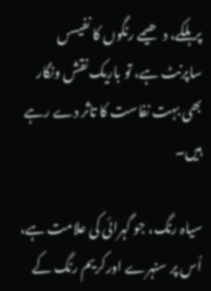پرہلکے، دھیمے رنگوں کا نفیسں ساپرنٹ ہے، تو باریک نقش ونگار بھی بہت نفاست کا تاثر دے رہے ہیں۔

سیاہ رنگ، جو گہرائی کی علامت ہے، اُس پر سنہرے اورکریم رنگ کے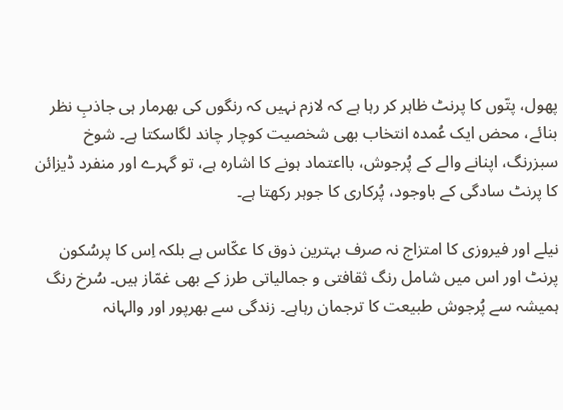پھول، پتّوں کا پرنٹ ظاہر کر رہا ہے کہ لازم نہیں کہ رنگوں کی بھرمار ہی جاذبِ نظر بنائے، محض ایک عُمدہ انتخاب بھی شخصیت کوچار چاند لگاسکتا ہے۔ شوخ سبزرنگ، اپنانے والے کے پُرجوش، بااعتماد ہونے کا اشارہ ہے، تو گہرے اور منفرد ڈیزائن کا پرنٹ سادگی کے باوجود، پُرکاری کا جوہر رکھتا ہے۔

نیلے اور فیروزی کا امتزاج نہ صرف بہترین ذوق کا عکّاس ہے بلکہ اِس کا پرسُکون پرنٹ اور اس میں شامل رنگ ثقافتی و جمالیاتی طرز کے بھی غمّاز ہیں۔ سُرخ رنگ ہمیشہ سے پُرجوش طبیعت کا ترجمان رہاہے۔ زندگی سے بھرپور اور والہانہ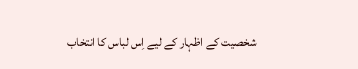شخصیت کے اظہار کے لیے اِس لباس کا انتخاب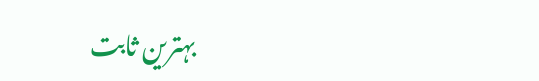بہترین ثابت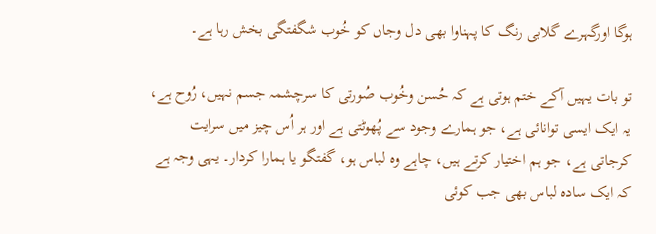ہوگا اورگہرے گلابی رنگ کا پہناوا بھی دل وجاں کو خُوب شگفتگی بخش رہا ہے۔

تو بات یہیں آکے ختم ہوتی ہے کہ حُسن وخُوب صُورتی کا سرچشمہ جسم نہیں، رُوح ہے، یہ ایک ایسی توانائی ہے، جو ہمارے وجود سے پُھوٹتی ہے اور ہر اُس چیز میں سرایت کرجاتی ہے، جو ہم اختیار کرتے ہیں، چاہے وہ لباس ہو، گفتگو یا ہمارا کردار۔ یہی وجہ ہے کہ ایک سادہ لباس بھی جب کوئی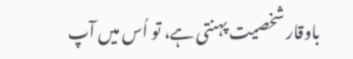باوقار شخصیت پہنتی ہے، تو اُس میں آپ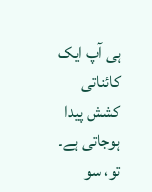ہی آپ ایک کائناتی کشش پیدا ہوجاتی ہے۔ تو، سو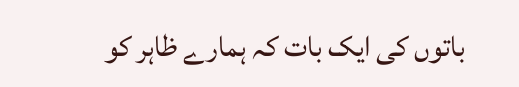باتوں کی ایک بات کہ ہمارے ظاہر کو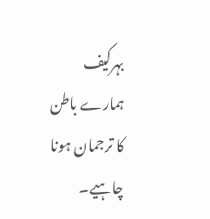بہرکیف ہمارے باطن کا ترجمان ہونا چاہیے۔